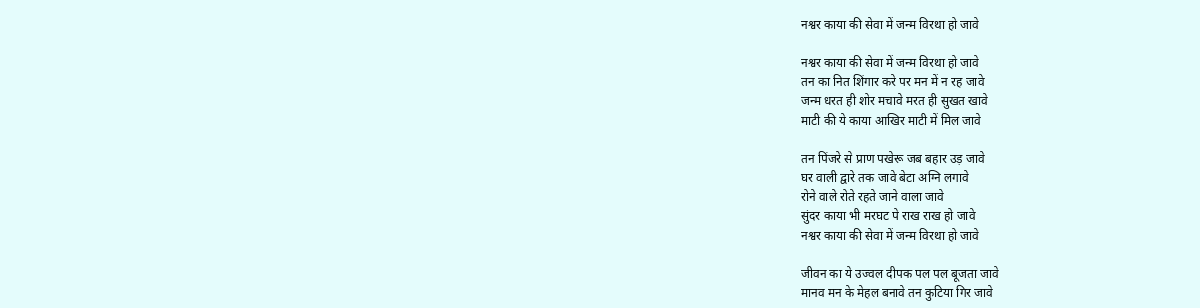नश्वर काया की सेवा में जन्म विरथा हो जावे

नश्वर काया की सेवा में जन्म विरथा हो जावे
तन का नित शिंगार करे पर मन में न रह जावे
जन्म धरत ही शोर मचावे मरत ही सुखत खावे
माटी की ये काया आखिर माटी में मिल जावे

तन पिंजरे से प्राण पखेरू जब बहार उड़ जावे
घर वाली द्वारे तक जावे बेटा अग्नि लगावे
रोने वाले रोते रहते जाने वाला जावे
सुंदर काया भी मरघट पे राख राख हो जावे
नश्वर काया की सेवा में जन्म विरथा हो जावे

जीवन का ये उज्वल दीपक पल पल बूजता जावे
मानव मन के मेहल बनावे तन कुटिया गिर जावे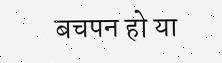बचपन हो या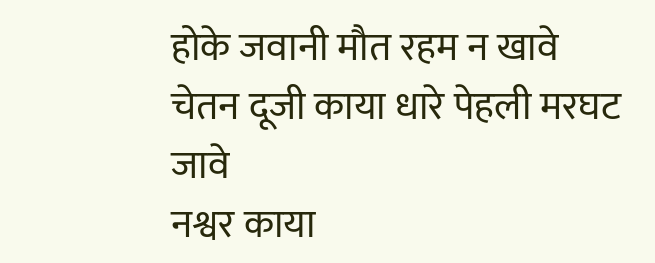होके जवानी मौत रहम न खावे
चेतन दूजी काया धारे पेहली मरघट जावे
नश्वर काया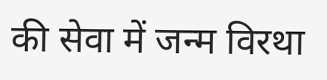की सेवा में जन्म विरथा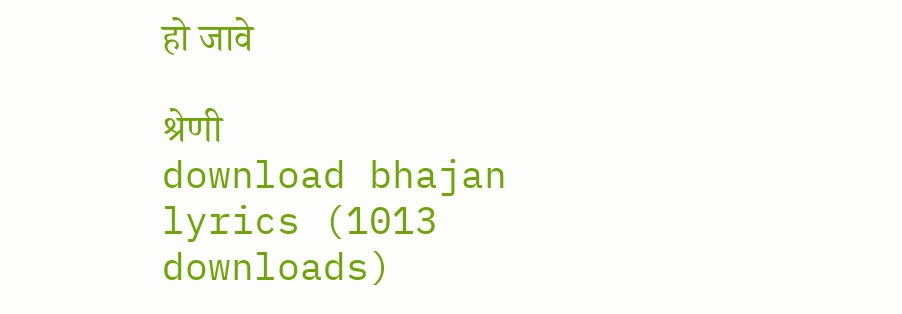हो जावे

श्रेणी
download bhajan lyrics (1013 downloads)